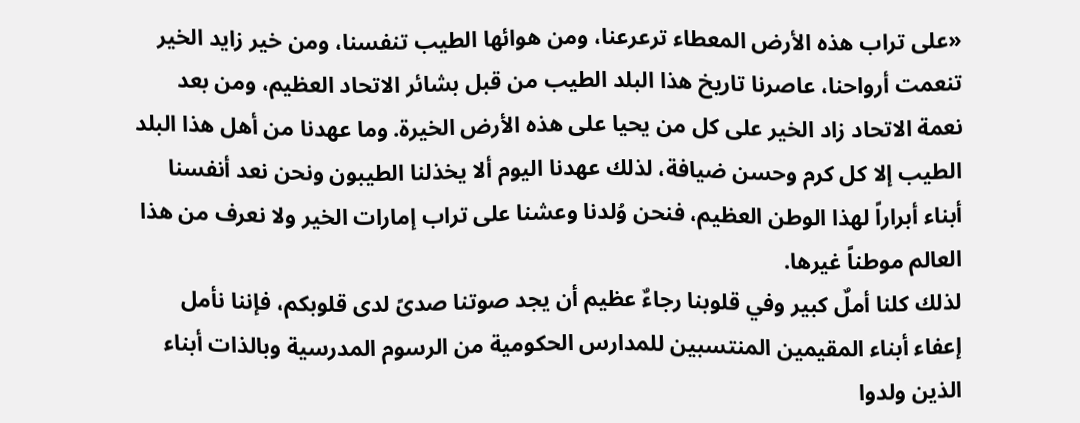«على تراب هذه الأرض المعطاء ترعرعنا، ومن هوائها الطيب تنفسنا، ومن خير زايد الخير تنعمت أرواحنا، عاصرنا تاريخ هذا البلد الطيب من قبل بشائر الاتحاد العظيم، ومن بعد نعمة الاتحاد زاد الخير على كل من يحيا على هذه الأرض الخيرة. وما عهدنا من أهل هذا البلد الطيب إلا كل كرم وحسن ضيافة، لذلك عهدنا اليوم ألا يخذلنا الطيبون ونحن نعد أنفسنا أبناء أبراراً لهذا الوطن العظيم، فنحن وُلدنا وعشنا على تراب إمارات الخير ولا نعرف من هذا العالم موطناً غيرها.
لذلك كلنا أملٌ كبير وفي قلوبنا رجاءٌ عظيم أن يجد صوتنا صدىً لدى قلوبكم، فإننا نأمل إعفاء أبناء المقيمين المنتسبين للمدارس الحكومية من الرسوم المدرسية وبالذات أبناء الذين ولدوا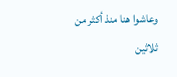وعاشوا هنا منذ أكثر من ثلاثين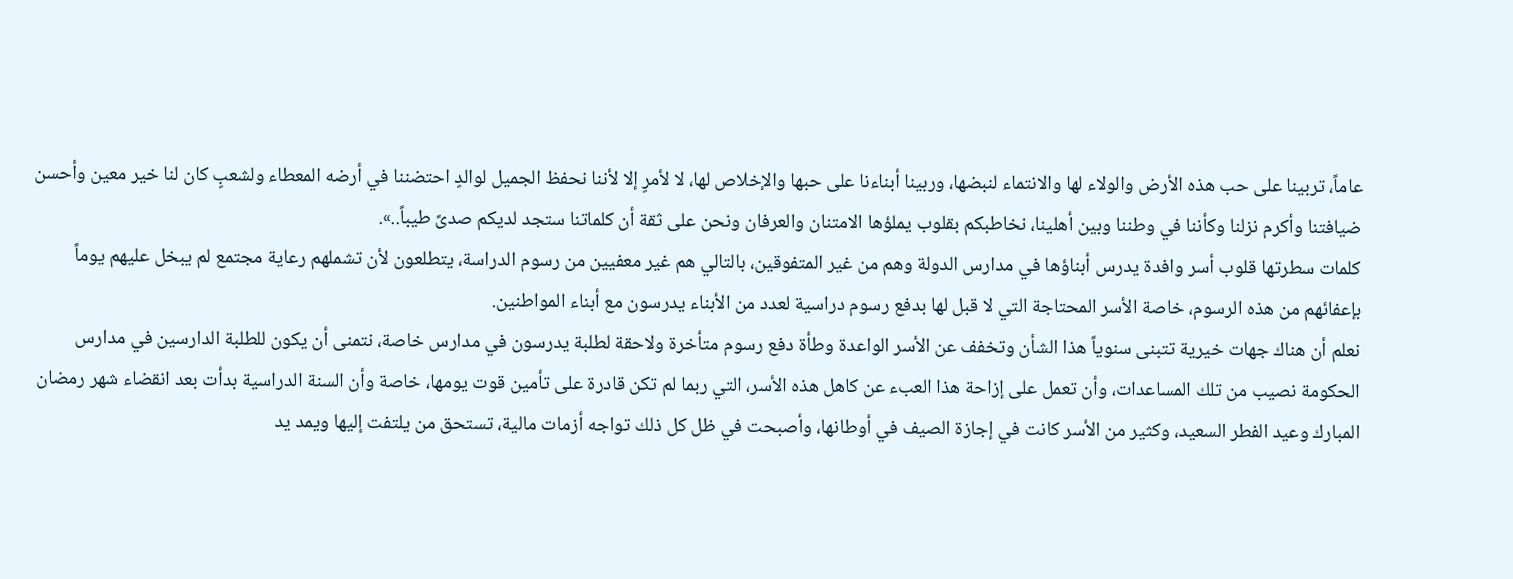عاماً، تربينا على حب هذه الأرض والولاء لها والانتماء لنبضها، وربينا أبناءنا على حبها والإخلاص لها، لا لأمرٍ إلا لأننا نحفظ الجميل لوالدٍ احتضننا في أرضه المعطاء ولشعبٍ كان لنا خير معين وأحسن ضيافتنا وأكرم نزلنا وكأننا في وطننا وبين أهلينا، نخاطبكم بقلوب يملؤها الامتنان والعرفان ونحن على ثقة أن كلماتنا ستجد لديكم صدىً طيباً..».
كلمات سطرتها قلوب أسر وافدة يدرس أبناؤها في مدارس الدولة وهم من غير المتفوقين، بالتالي هم غير معفيين من رسوم الدراسة، يتطلعون لأن تشملهم رعاية مجتمع لم يبخل عليهم يوماً بإعفائهم من هذه الرسوم، خاصة الأسر المحتاجة التي لا قبل لها بدفع رسوم دراسية لعدد من الأبناء يدرسون مع أبناء المواطنين.
نعلم أن هناك جهات خيرية تتبنى سنوياً هذا الشأن وتخفف عن الأسر الواعدة وطأة دفع رسوم متأخرة ولاحقة لطلبة يدرسون في مدارس خاصة، نتمنى أن يكون للطلبة الدارسين في مدارس الحكومة نصيب من تلك المساعدات، وأن تعمل على إزاحة هذا العبء عن كاهل هذه الأسر، التي ربما لم تكن قادرة على تأمين قوت يومها، خاصة وأن السنة الدراسية بدأت بعد انقضاء شهر رمضان المبارك وعيد الفطر السعيد، وكثير من الأسر كانت في إجازة الصيف في أوطانها، وأصبحت في ظل كل ذلك تواجه أزمات مالية، تستحق من يلتفت إليها ويمد يد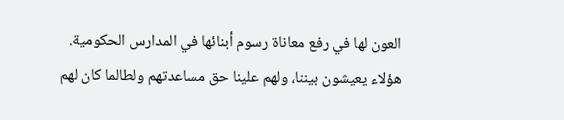العون لها في رفع معاناة رسوم أبنائها في المدارس الحكومية.
هؤلاء يعيشون بيننا، ولهم علينا حق مساعدتهم ولطالما كان لهم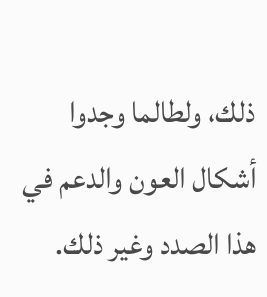ذلك، ولطالما وجدوا أشكال العون والدعم في هذا الصدد وغير ذلك.